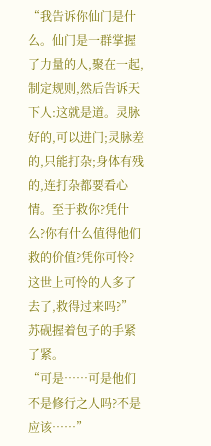“我告诉你仙门是什么。仙门是一群掌握了力量的人,聚在一起,制定规则,然后告诉天下人:这就是道。灵脉好的,可以进门;灵脉差的,只能打杂;身体有残的,连打杂都要看心情。至于救你?凭什么?你有什么值得他们救的价值?凭你可怜?这世上可怜的人多了去了,救得过来吗?”
苏砚握着包子的手紧了紧。
“可是……可是他们不是修行之人吗?不是应该……”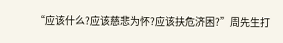“应该什么?应该慈悲为怀?应该扶危济困?”周先生打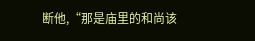断他,“那是庙里的和尚该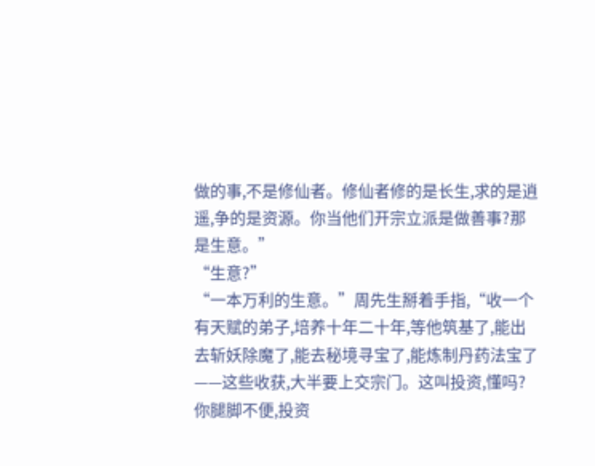做的事,不是修仙者。修仙者修的是长生,求的是逍遥,争的是资源。你当他们开宗立派是做善事?那是生意。”
“生意?”
“一本万利的生意。”周先生掰着手指,“收一个有天赋的弟子,培养十年二十年,等他筑基了,能出去斩妖除魔了,能去秘境寻宝了,能炼制丹药法宝了——这些收获,大半要上交宗门。这叫投资,懂吗?你腿脚不便,投资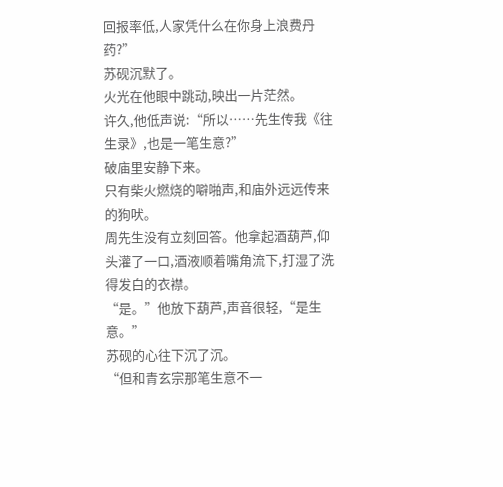回报率低,人家凭什么在你身上浪费丹药?”
苏砚沉默了。
火光在他眼中跳动,映出一片茫然。
许久,他低声说:“所以……先生传我《往生录》,也是一笔生意?”
破庙里安静下来。
只有柴火燃烧的噼啪声,和庙外远远传来的狗吠。
周先生没有立刻回答。他拿起酒葫芦,仰头灌了一口,酒液顺着嘴角流下,打湿了洗得发白的衣襟。
“是。”他放下葫芦,声音很轻,“是生意。”
苏砚的心往下沉了沉。
“但和青玄宗那笔生意不一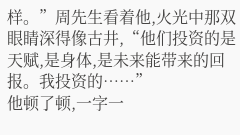样。”周先生看着他,火光中那双眼睛深得像古井,“他们投资的是天赋,是身体,是未来能带来的回报。我投资的……”
他顿了顿,一字一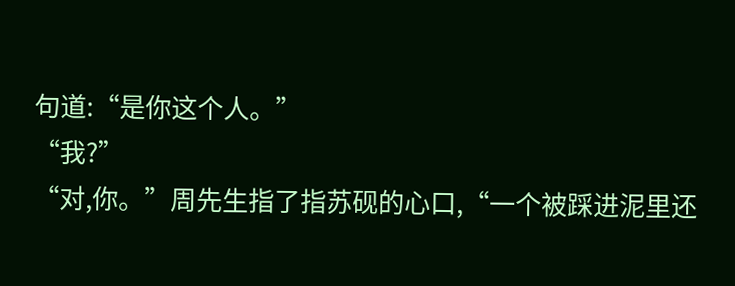句道:“是你这个人。”
“我?”
“对,你。”周先生指了指苏砚的心口,“一个被踩进泥里还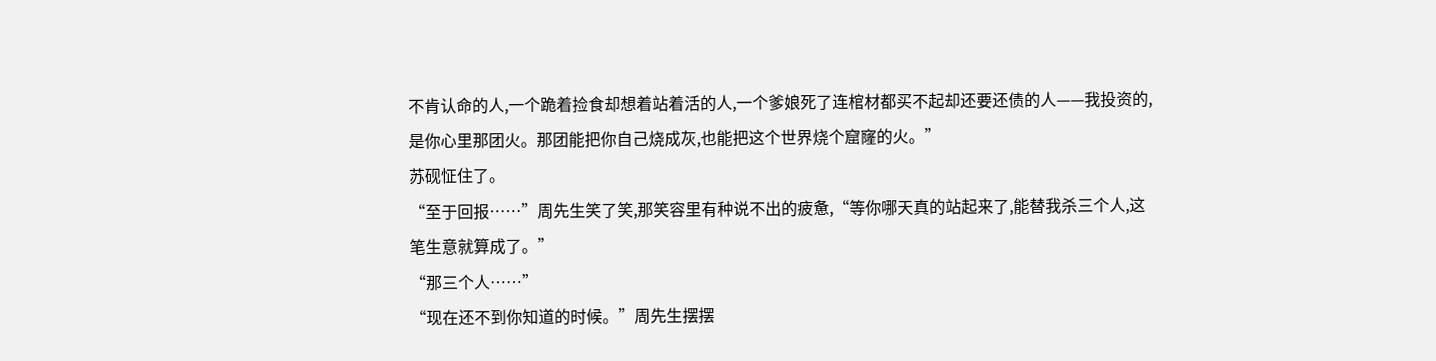不肯认命的人,一个跪着捡食却想着站着活的人,一个爹娘死了连棺材都买不起却还要还债的人——我投资的,是你心里那团火。那团能把你自己烧成灰,也能把这个世界烧个窟窿的火。”
苏砚怔住了。
“至于回报……”周先生笑了笑,那笑容里有种说不出的疲惫,“等你哪天真的站起来了,能替我杀三个人,这笔生意就算成了。”
“那三个人……”
“现在还不到你知道的时候。”周先生摆摆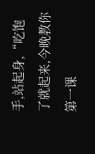手,站起身,“吃饱了就起来,今晚教你第一课